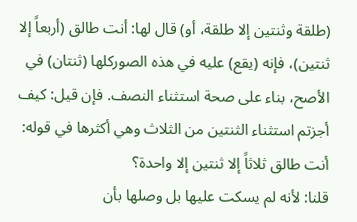(طلقة وثنتين إلا طلقة، أو) قال لها: أنت طالق (أربعاً إلا ثنتين)، فإنه (يقع) عليه في هذه الصوركلها (ثنتان) في الأصح، بناء على صحة استثناء النصف. فإن قيل: كيف أجزتم استثناء الثنتين من الثلاث وهي أكثرها في قوله: أنت طالق ثلاثاً إلا ثنتين إلا واحدة؟
قلنا: لأنه لم يسكت عليها بل وصلها بأن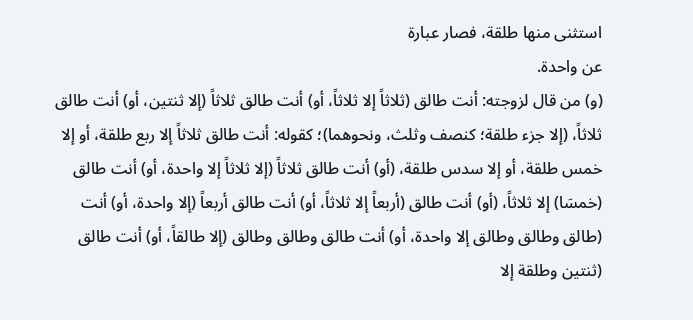استثنى منها طلقة، فصار عبارة
عن واحدة.
(و) من قال لزوجته: أنت طالق (ثلاثاً إلا ثلاثاً، أو) أنت طالق ثلاثاً (إلا ثنتين، أو) أنت طالق ثلاثاً، (إلا جزء طلقة؛ كنصف وثلث، ونحوهما)؛ كقوله: أنت طالق ثلاثاً إلا ربع طلقة، أو إلا خمس طلقة، أو إلا سدس طلقة، (أو) أنت طالق ثلاثاً (إلا ثلاثاً إلا واحدة، أو) أنت طالق (خمسَا) إلا ثلاثاً، (أو) أنت طالق (أربعاً إلا ثلاثاً، أو) أنت طالق أربعاً (إلا واحدة، أو) أنت (طالق وطالق وطالق إلا واحدة، أو) أنت طالق وطالق وطالق (إلا طالقاً، أو) أنت طالق (ثنتين وطلقة إلا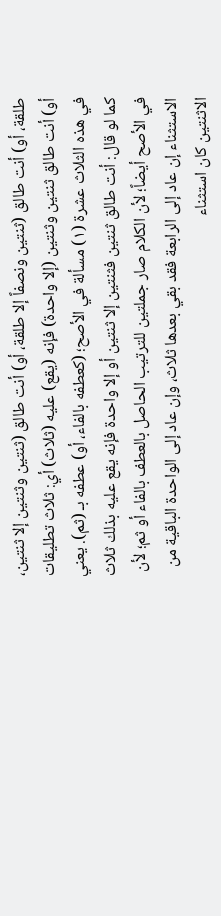طلقة، أو) أنت طالق (ثنتين ونصفاً إلا طلقة، أو) أنت طالق (ثنتين وثنتين إلا ثنتين، أو) أنت طالق ثنتين وثنتين (إلا واحدة) فإنه (يقع) عليه (ثلاث) أي: ثلاث تطليقات في هذه الثلاث عشرة (١) مسألة في الأصح؛ (كعطفه بالفاء، أو) عطفه بـ (ثم). يعني كما لو قال: أنت طالق ثنتين فثنتين إلا ثنتين أو إلا واحدة فإنه يقع عليه بذلك ثلاث في الأصح أيضاً؛ لأن الكلام صار جملتين للترتيب الحاصل بالعطف بالفاء أو ثم؛ لأن الاستثناء إن عاد إلى الرابعة فقد بقي بعدها ثلاث، وإن عاد إلى الواحدة الباقية من الاثنتين كان استثناء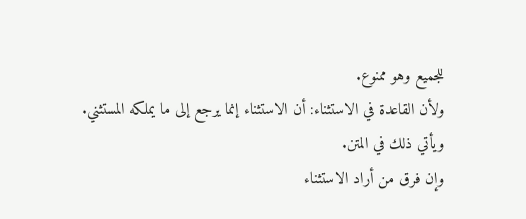للجميع وهو ممنوع.
ولأن القاعدة في الاستثناء: أن الاستثناء إنما يرجع إلى ما يملكه المستثني.
ويأتي ذلك في المتن.
وإن فرق من أراد الاستثناء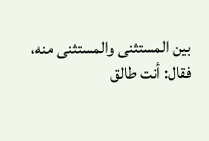بين المستثنى والمستثنى منه، فقال: أنت طالق